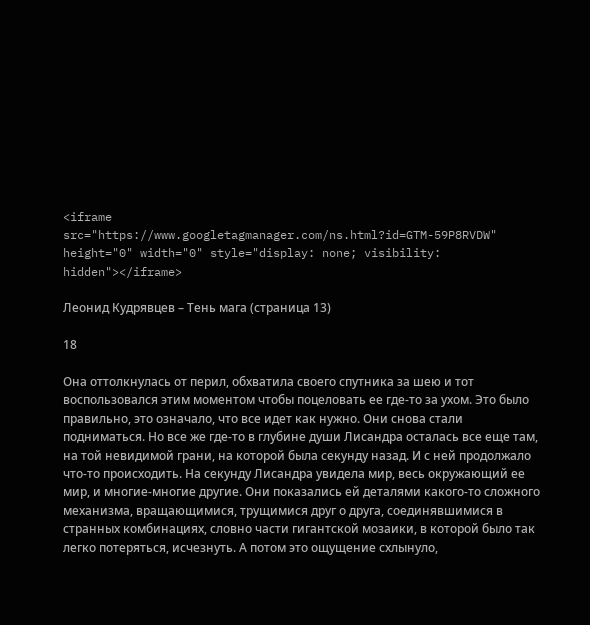<iframe src="https://www.googletagmanager.com/ns.html?id=GTM-59P8RVDW" height="0" width="0" style="display: none; visibility: hidden"></iframe>

Леонид Кудрявцев – Тень мага (страница 13)

18

Она оттолкнулась от перил, обхватила своего спутника за шею и тот воспользовался этим моментом чтобы поцеловать ее где-то за ухом. Это было правильно, это означало, что все идет как нужно. Они снова стали подниматься. Но все же где-то в глубине души Лисандра осталась все еще там, на той невидимой грани, на которой была секунду назад. И с ней продолжало что-то происходить. На секунду Лисандра увидела мир, весь окружающий ее мир, и многие-многие другие. Они показались ей деталями какого-то сложного механизма, вращающимися, трущимися друг о друга, соединявшимися в странных комбинациях, словно части гигантской мозаики, в которой было так легко потеряться, исчезнуть. А потом это ощущение схлынуло,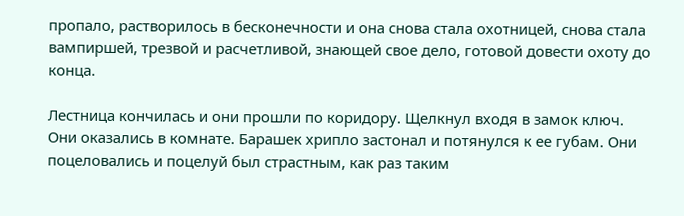пропало, растворилось в бесконечности и она снова стала охотницей, снова стала вампиршей, трезвой и расчетливой, знающей свое дело, готовой довести охоту до конца.

Лестница кончилась и они прошли по коридору. Щелкнул входя в замок ключ. Они оказались в комнате. Барашек хрипло застонал и потянулся к ее губам. Они поцеловались и поцелуй был страстным, как раз таким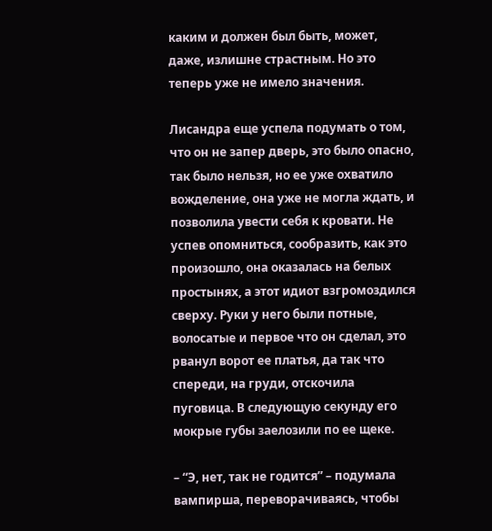каким и должен был быть, может, даже, излишне страстным. Но это теперь уже не имело значения.

Лисандра еще успела подумать о том, что он не запер дверь, это было опасно, так было нельзя, но ее уже охватило вожделение, она уже не могла ждать, и позволила увести себя к кровати. Не успев опомниться, сообразить, как это произошло, она оказалась на белых простынях, а этот идиот взгромоздился сверху. Руки у него были потные, волосатые и первое что он сделал, это рванул ворот ее платья, да так что спереди, на груди, отскочила пуговица. В следующую секунду его мокрые губы заелозили по ее щеке.

– “Э, нет, так не годится” – подумала вампирша, переворачиваясь, чтобы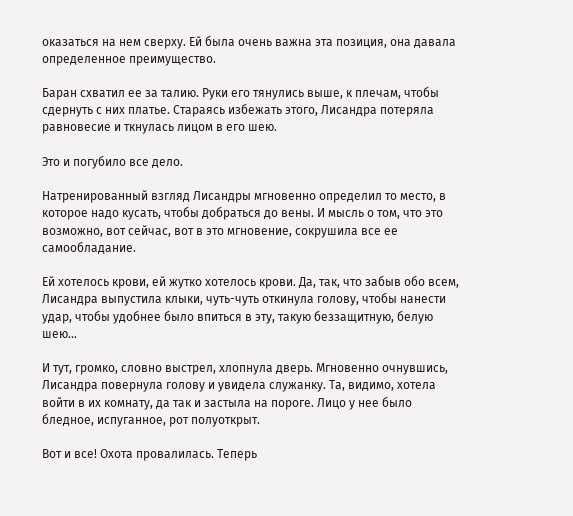оказаться на нем сверху. Ей была очень важна эта позиция, она давала определенное преимущество.

Баран схватил ее за талию. Руки его тянулись выше, к плечам, чтобы сдернуть с них платье. Стараясь избежать этого, Лисандра потеряла равновесие и ткнулась лицом в его шею.

Это и погубило все дело.

Натренированный взгляд Лисандры мгновенно определил то место, в которое надо кусать, чтобы добраться до вены. И мысль о том, что это возможно, вот сейчас, вот в это мгновение, сокрушила все ее самообладание.

Ей хотелось крови, ей жутко хотелось крови. Да, так, что забыв обо всем, Лисандра выпустила клыки, чуть-чуть откинула голову, чтобы нанести удар, чтобы удобнее было впиться в эту, такую беззащитную, белую шею...

И тут, громко, словно выстрел, хлопнула дверь. Мгновенно очнувшись, Лисандра повернула голову и увидела служанку. Та, видимо, хотела войти в их комнату, да так и застыла на пороге. Лицо у нее было бледное, испуганное, рот полуоткрыт.

Вот и все! Охота провалилась. Теперь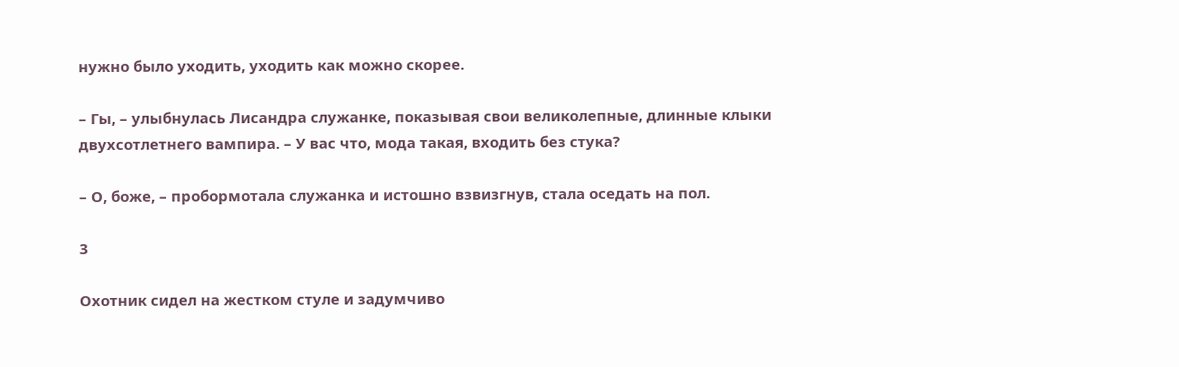нужно было уходить, уходить как можно скорее.

– Гы, – улыбнулась Лисандра служанке, показывая свои великолепные, длинные клыки двухсотлетнего вампира. – У вас что, мода такая, входить без стука?

– О, боже, – пробормотала служанка и истошно взвизгнув, стала оседать на пол.

3

Охотник сидел на жестком стуле и задумчиво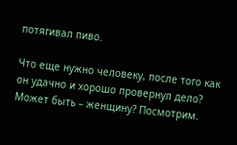потягивал пиво.

Что еще нужно человеку, после того как он удачно и хорошо провернул дело? Может быть – женщину? Посмотрим.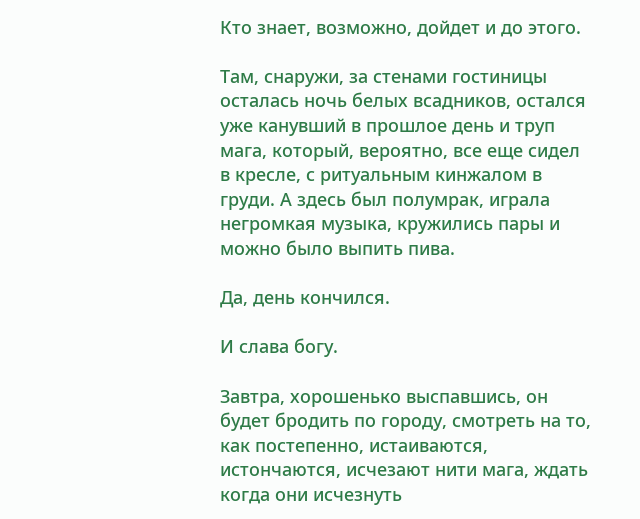Кто знает, возможно, дойдет и до этого.

Там, снаружи, за стенами гостиницы осталась ночь белых всадников, остался уже канувший в прошлое день и труп мага, который, вероятно, все еще сидел в кресле, с ритуальным кинжалом в груди. А здесь был полумрак, играла негромкая музыка, кружились пары и можно было выпить пива.

Да, день кончился.

И слава богу.

Завтра, хорошенько выспавшись, он будет бродить по городу, смотреть на то, как постепенно, истаиваются, истончаются, исчезают нити мага, ждать когда они исчезнуть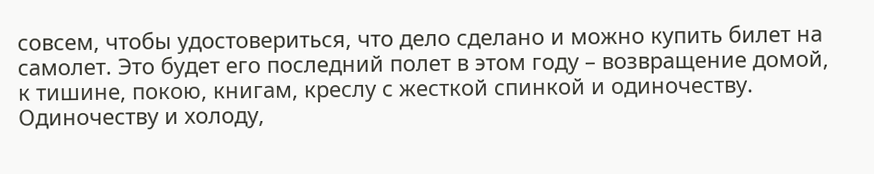совсем, чтобы удостовериться, что дело сделано и можно купить билет на самолет. Это будет его последний полет в этом году – возвращение домой, к тишине, покою, книгам, креслу с жесткой спинкой и одиночеству. Одиночеству и холоду,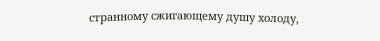странному сжигающему душу холоду,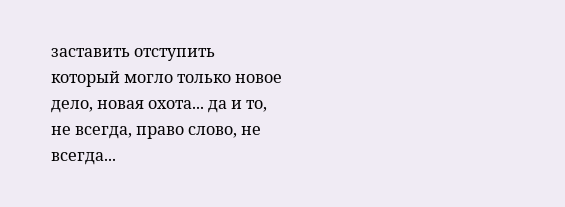заставить отступить который могло только новое дело, новая охота... да и то, не всегда, право слово, не всегда...